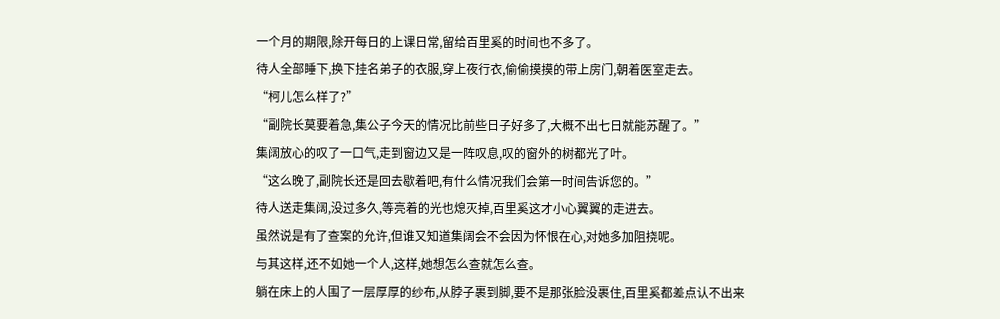一个月的期限,除开每日的上课日常,留给百里奚的时间也不多了。
待人全部睡下,换下挂名弟子的衣服,穿上夜行衣,偷偷摸摸的带上房门,朝着医室走去。
“柯儿怎么样了?”
“副院长莫要着急,集公子今天的情况比前些日子好多了,大概不出七日就能苏醒了。”
集阔放心的叹了一口气,走到窗边又是一阵叹息,叹的窗外的树都光了叶。
“这么晚了,副院长还是回去歇着吧,有什么情况我们会第一时间告诉您的。”
待人送走集阔,没过多久,等亮着的光也熄灭掉,百里奚这才小心翼翼的走进去。
虽然说是有了查案的允许,但谁又知道集阔会不会因为怀恨在心,对她多加阻挠呢。
与其这样,还不如她一个人,这样,她想怎么查就怎么查。
躺在床上的人围了一层厚厚的纱布,从脖子裹到脚,要不是那张脸没裹住,百里奚都差点认不出来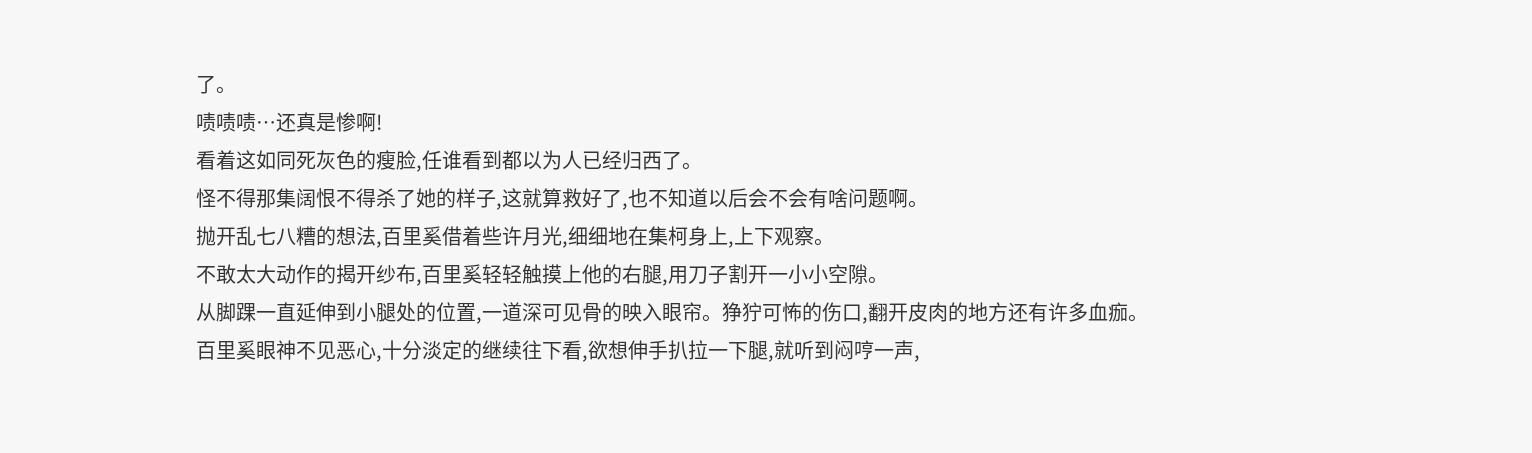了。
啧啧啧…还真是惨啊!
看着这如同死灰色的瘦脸,任谁看到都以为人已经归西了。
怪不得那集阔恨不得杀了她的样子,这就算救好了,也不知道以后会不会有啥问题啊。
抛开乱七八糟的想法,百里奚借着些许月光,细细地在集柯身上,上下观察。
不敢太大动作的揭开纱布,百里奚轻轻触摸上他的右腿,用刀子割开一小小空隙。
从脚踝一直延伸到小腿处的位置,一道深可见骨的映入眼帘。狰狞可怖的伤口,翻开皮肉的地方还有许多血痂。
百里奚眼神不见恶心,十分淡定的继续往下看,欲想伸手扒拉一下腿,就听到闷哼一声,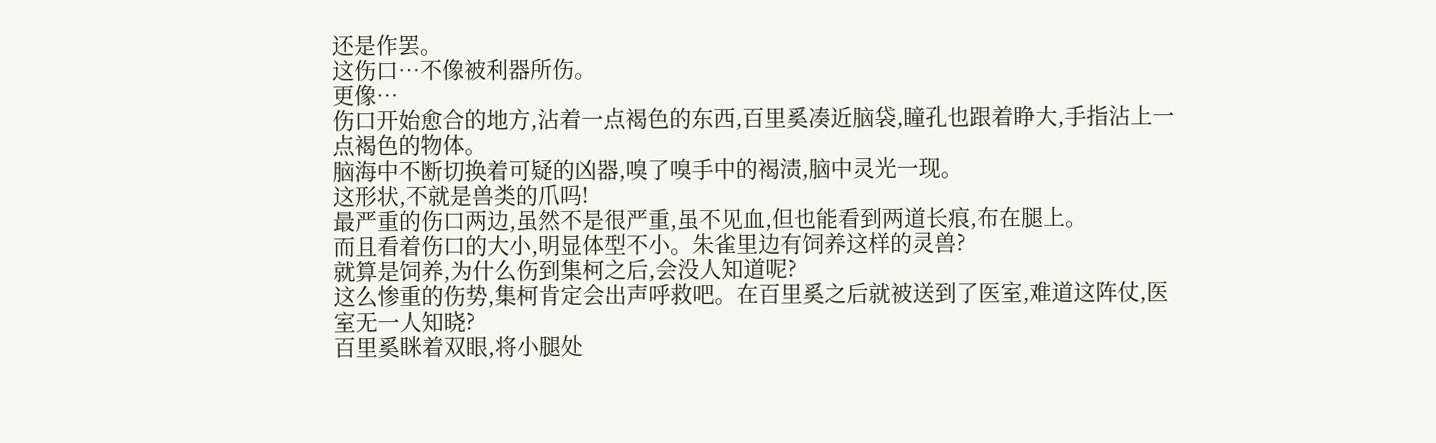还是作罢。
这伤口…不像被利器所伤。
更像…
伤口开始愈合的地方,沾着一点褐色的东西,百里奚凑近脑袋,瞳孔也跟着睁大,手指沾上一点褐色的物体。
脑海中不断切换着可疑的凶器,嗅了嗅手中的褐渍,脑中灵光一现。
这形状,不就是兽类的爪吗!
最严重的伤口两边,虽然不是很严重,虽不见血,但也能看到两道长痕,布在腿上。
而且看着伤口的大小,明显体型不小。朱雀里边有饲养这样的灵兽?
就算是饲养,为什么伤到集柯之后,会没人知道呢?
这么惨重的伤势,集柯肯定会出声呼救吧。在百里奚之后就被送到了医室,难道这阵仗,医室无一人知晓?
百里奚眯着双眼,将小腿处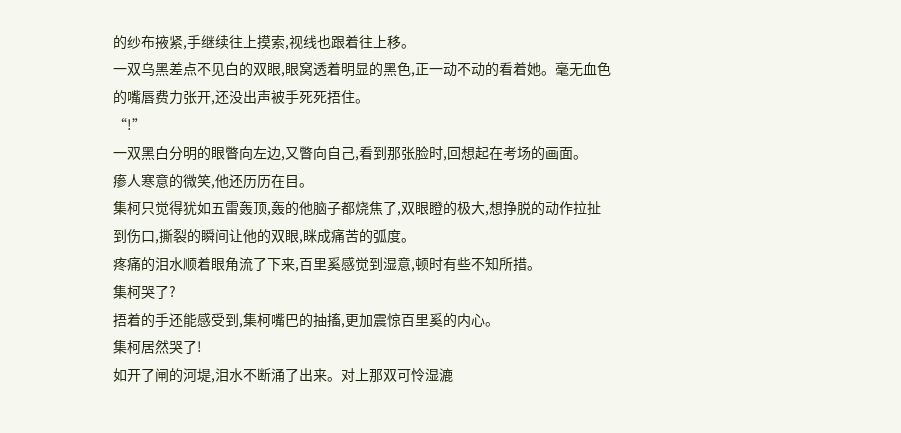的纱布掖紧,手继续往上摸索,视线也跟着往上移。
一双乌黑差点不见白的双眼,眼窝透着明显的黑色,正一动不动的看着她。毫无血色的嘴唇费力张开,还没出声被手死死捂住。
“!”
一双黑白分明的眼瞥向左边,又瞥向自己,看到那张脸时,回想起在考场的画面。
瘆人寒意的微笑,他还历历在目。
集柯只觉得犹如五雷轰顶,轰的他脑子都烧焦了,双眼瞪的极大,想挣脱的动作拉扯到伤口,撕裂的瞬间让他的双眼,眯成痛苦的弧度。
疼痛的泪水顺着眼角流了下来,百里奚感觉到湿意,顿时有些不知所措。
集柯哭了?
捂着的手还能感受到,集柯嘴巴的抽搐,更加震惊百里奚的内心。
集柯居然哭了!
如开了闸的河堤,泪水不断涌了出来。对上那双可怜湿漉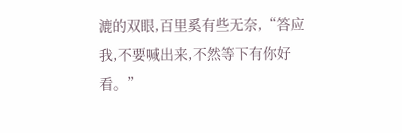漉的双眼,百里奚有些无奈,“答应我,不要喊出来,不然等下有你好看。”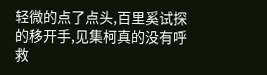轻微的点了点头,百里奚试探的移开手,见集柯真的没有呼救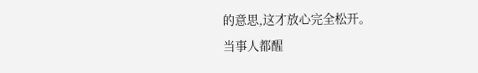的意思,这才放心完全松开。
当事人都醒